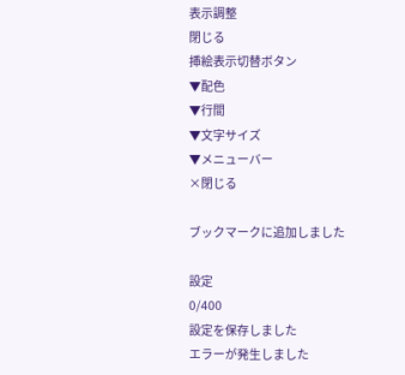表示調整
閉じる
挿絵表示切替ボタン
▼配色
▼行間
▼文字サイズ
▼メニューバー
×閉じる

ブックマークに追加しました

設定
0/400
設定を保存しました
エラーが発生しました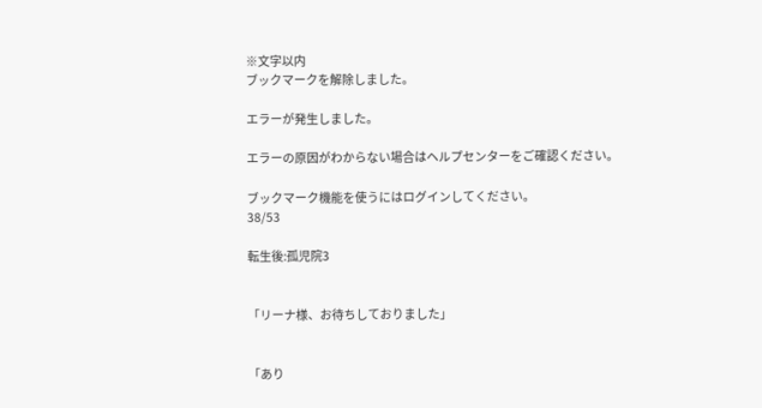※文字以内
ブックマークを解除しました。

エラーが発生しました。

エラーの原因がわからない場合はヘルプセンターをご確認ください。

ブックマーク機能を使うにはログインしてください。
38/53

転生後:孤児院3


「リーナ様、お待ちしておりました」


「あり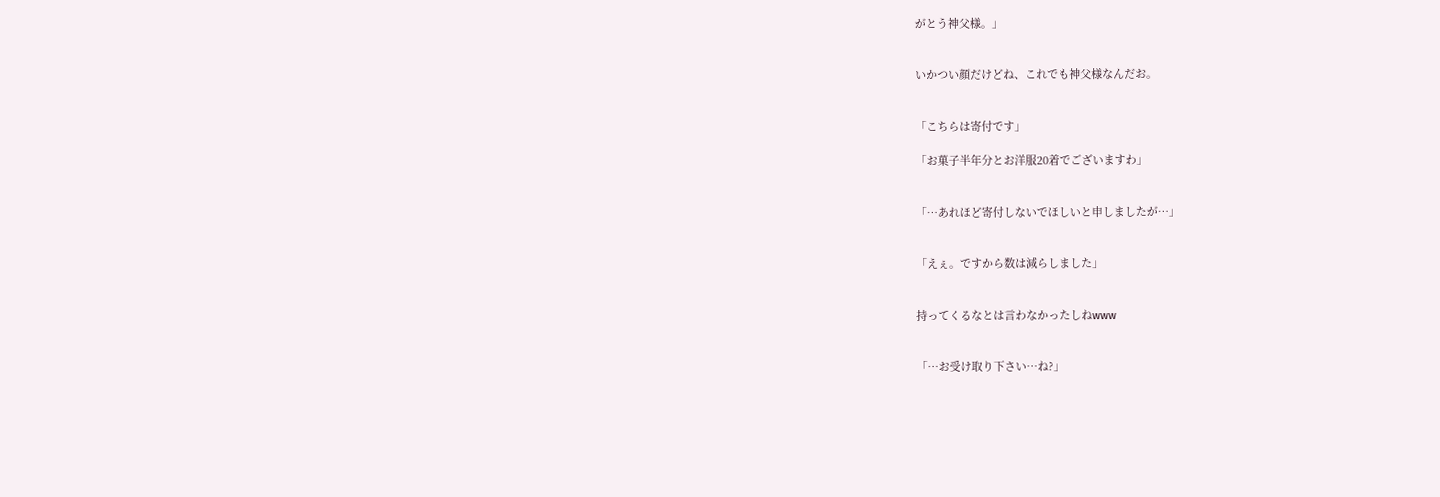がとう神父様。」


いかつい顔だけどね、これでも神父様なんだお。


「こちらは寄付です」

「お菓子半年分とお洋服20着でございますわ」


「…あれほど寄付しないでほしいと申しましたが…」


「えぇ。ですから数は減らしました」


持ってくるなとは言わなかったしねwww


「…お受け取り下さい…ね?」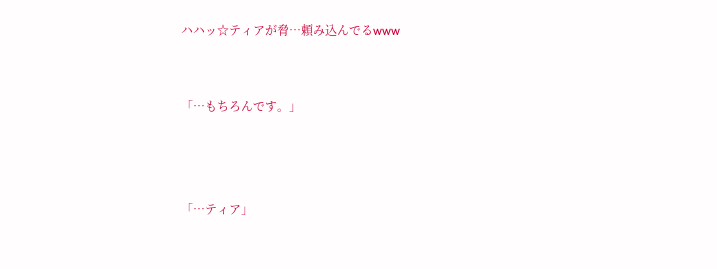ハハッ☆ティアが脅…頼み込んでるwww


「…もちろんです。」



「…ティア」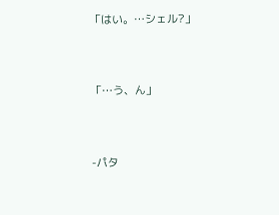「はい。…シェル?」


「…う、ん」


-パタ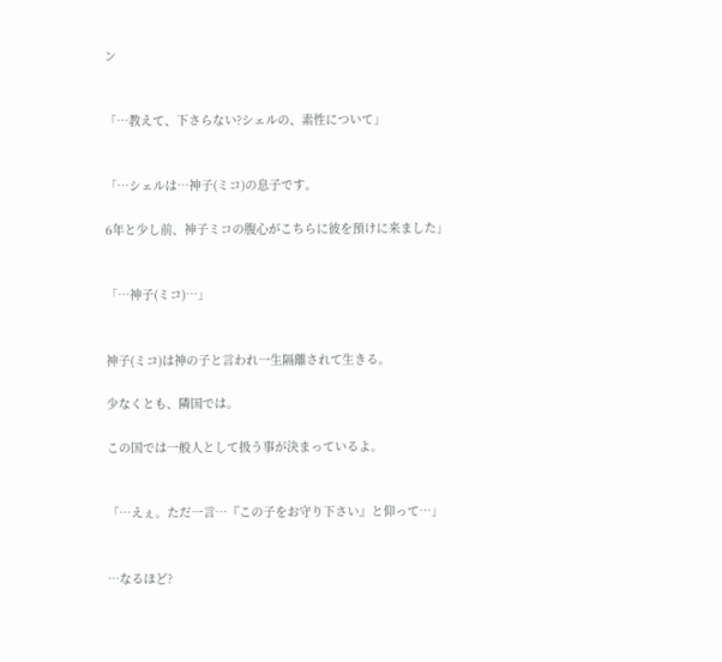ン


「…教えて、下さらない?シェルの、素性について」


「…シェルは…神子(ミコ)の息子です。

6年と少し前、神子ミコの腹心がこちらに彼を預けに来ました」


「…神子(ミコ)…」


神子(ミコ)は神の子と言われ一生隔離されて生きる。

少なくとも、隣国では。

この国では一般人として扱う事が決まっているよ。


「…えぇ。ただ一言…『この子をお守り下さい』と仰って…」


…なるほど?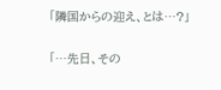「隣国からの迎え、とは…?」


「…先日、その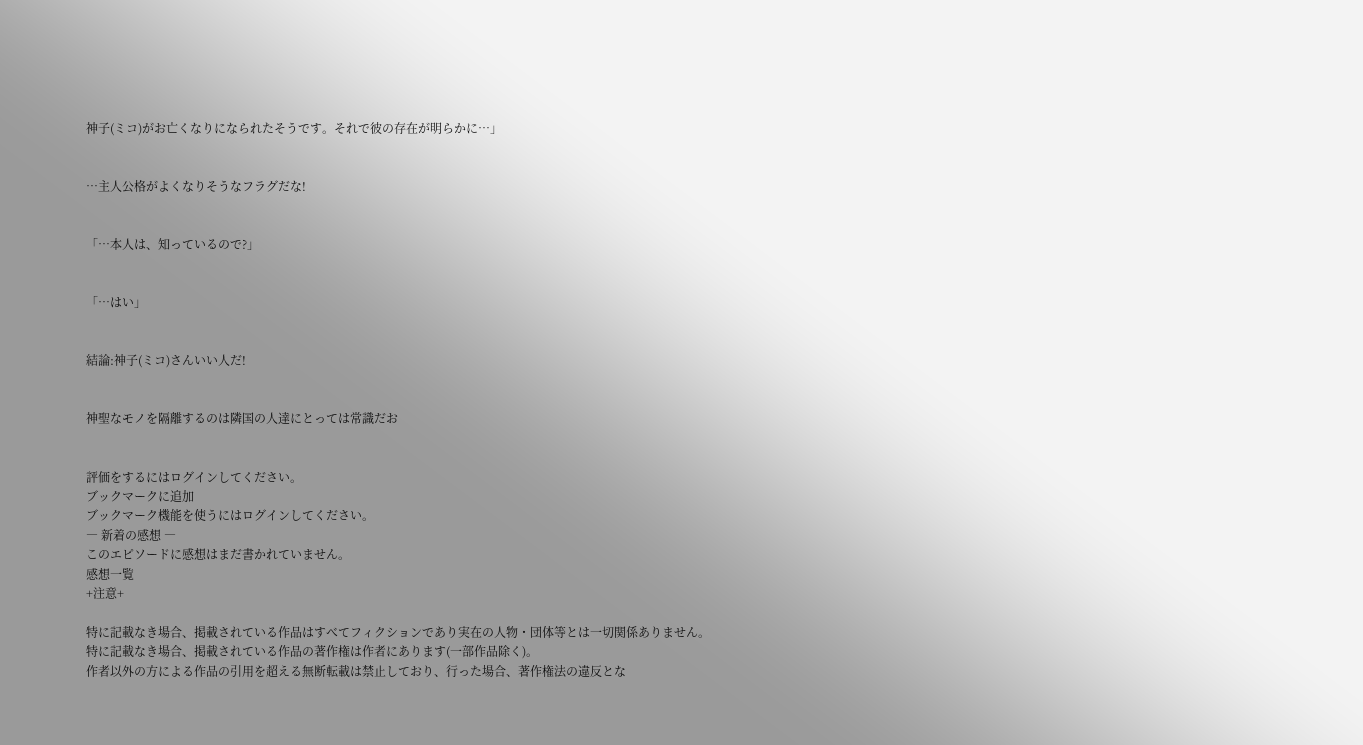神子(ミコ)がお亡くなりになられたそうです。それで彼の存在が明らかに…」


…主人公格がよくなりそうなフラグだな!


「…本人は、知っているので?」


「…はい」


結論:神子(ミコ)さんいい人だ!


神聖なモノを隔離するのは隣国の人達にとっては常識だお


評価をするにはログインしてください。
ブックマークに追加
ブックマーク機能を使うにはログインしてください。
― 新着の感想 ―
このエピソードに感想はまだ書かれていません。
感想一覧
+注意+

特に記載なき場合、掲載されている作品はすべてフィクションであり実在の人物・団体等とは一切関係ありません。
特に記載なき場合、掲載されている作品の著作権は作者にあります(一部作品除く)。
作者以外の方による作品の引用を超える無断転載は禁止しており、行った場合、著作権法の違反とな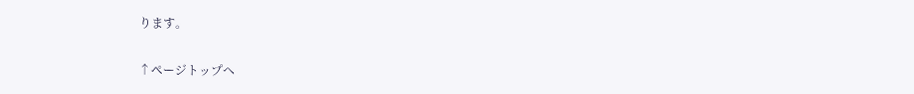ります。

↑ページトップへ